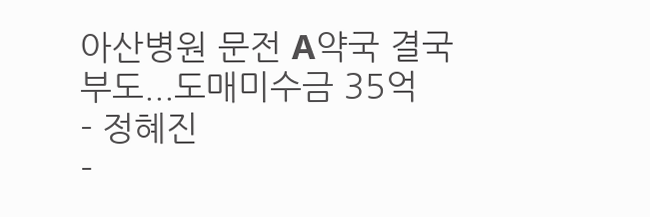아산병원 문전 A약국 결국 부도...도매미수금 35억
- 정혜진
-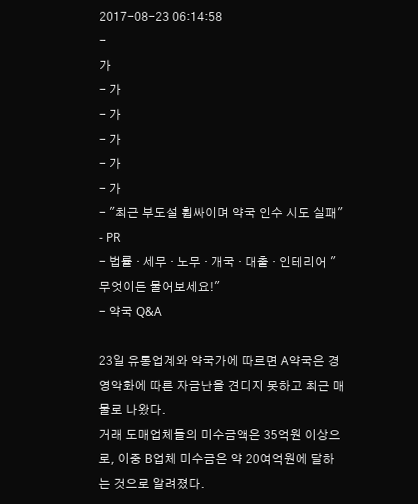2017-08-23 06:14:58
-
가
- 가
- 가
- 가
- 가
- 가
- "최근 부도설 휩싸이며 약국 인수 시도 실패"
- PR
- 법률 · 세무 · 노무 · 개국 · 대출 · 인테리어 "무엇이든 물어보세요!"
- 약국 Q&A

23일 유통업계와 약국가에 따르면 A약국은 경영악화에 따른 자금난을 견디지 못하고 최근 매물로 나왔다.
거래 도매업체들의 미수금액은 35억원 이상으로, 이중 B업체 미수금은 약 20여억원에 달하는 것으로 알려졌다.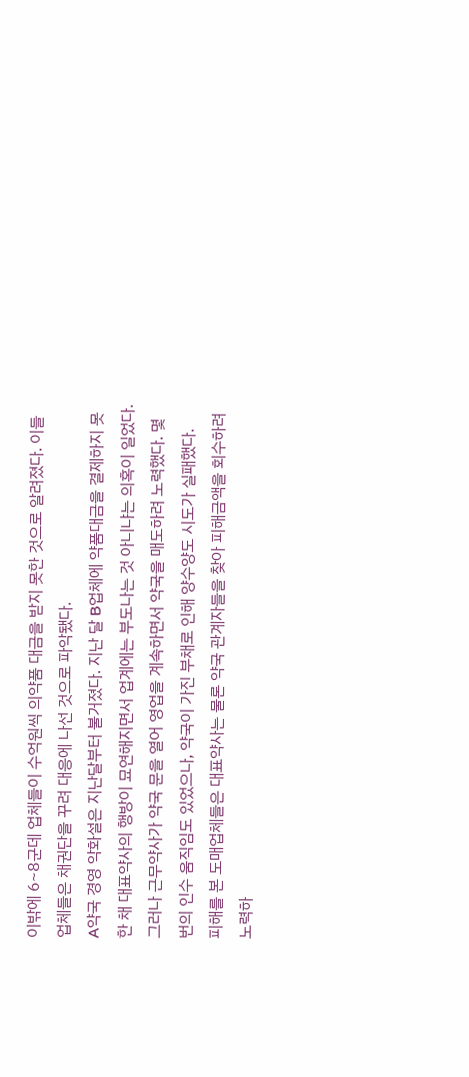이밖에 6~8군데 업체들이 수억원씩 의약품 대금을 받지 못한 것으로 알려졌다. 이들 업체들은 채권단을 꾸려 대응에 나선 것으로 파악됐다.
A약국 경영 악화설은 지난달부터 불거졌다. 지난 달 B업체에 약품대금을 결제하지 못한 채 대표약사의 행방이 묘연해지면서 업계에는 부도나는 것 아니냐는 의혹이 일었다.
그러나 근무약사가 약국 문을 열어 영업을 계속하면서 약국을 매도하려 노력했다. 몇 번의 인수 움직임도 있었으나, 약국이 가진 부채로 인해 양수양도 시도가 실패했다.
피해를 본 도매업체들은 대표약사는 물론 약국 관계자들을 찾아 피해금액을 회수하려 노력하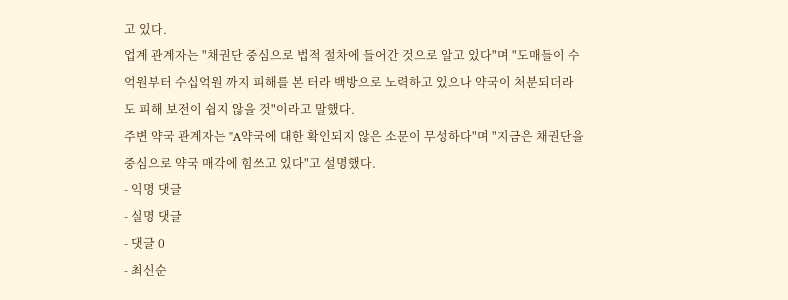고 있다.
업계 관계자는 "채권단 중심으로 법적 절차에 들어간 것으로 알고 있다"며 "도매들이 수억원부터 수십억원 까지 피해를 본 터라 백방으로 노력하고 있으나 약국이 처분되더라도 피해 보전이 쉽지 않을 것"이라고 말했다.
주변 약국 관계자는 "A약국에 대한 확인되지 않은 소문이 무성하다"며 "지금은 채권단을 중심으로 약국 매각에 힘쓰고 있다"고 설명했다.
- 익명 댓글
- 실명 댓글
- 댓글 0
- 최신순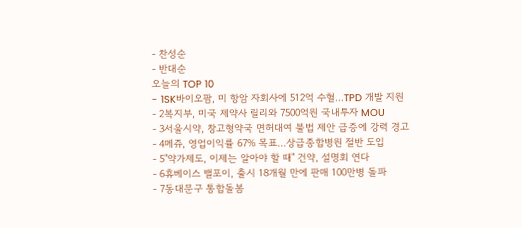- 찬성순
- 반대순
오늘의 TOP 10
- 1SK바이오팜, 미 항암 자회사에 512억 수혈…TPD 개발 지원
- 2복지부, 미국 제약사 릴리와 7500억원 국내투자 MOU
- 3서울시약, 창고형약국 면허대여 불법 제안 급증에 강력 경고
- 4메쥬, 영업이익률 67% 목표…상급종합병원 절반 도입
- 5"약가제도, 이제는 알아야 할 때" 건약, 설명회 연다
- 6휴베이스 밸포이, 출시 18개월 만에 판매 100만병 돌파
- 7동대문구 통합돌봄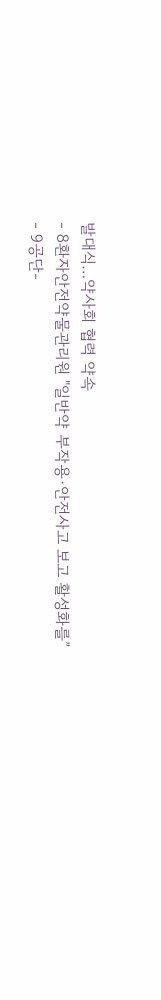발대식…약사회 협력 약속
- 8환자안전약물관리원 "일반약 부작용·안전사고 보고 활성화를”
- 9공단-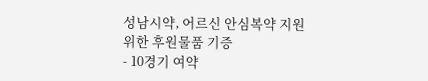성남시약, 어르신 안심복약 지원 위한 후원물품 기증
- 10경기 여약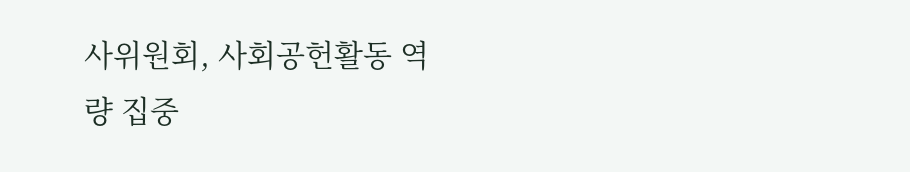사위원회, 사회공헌활동 역량 집중